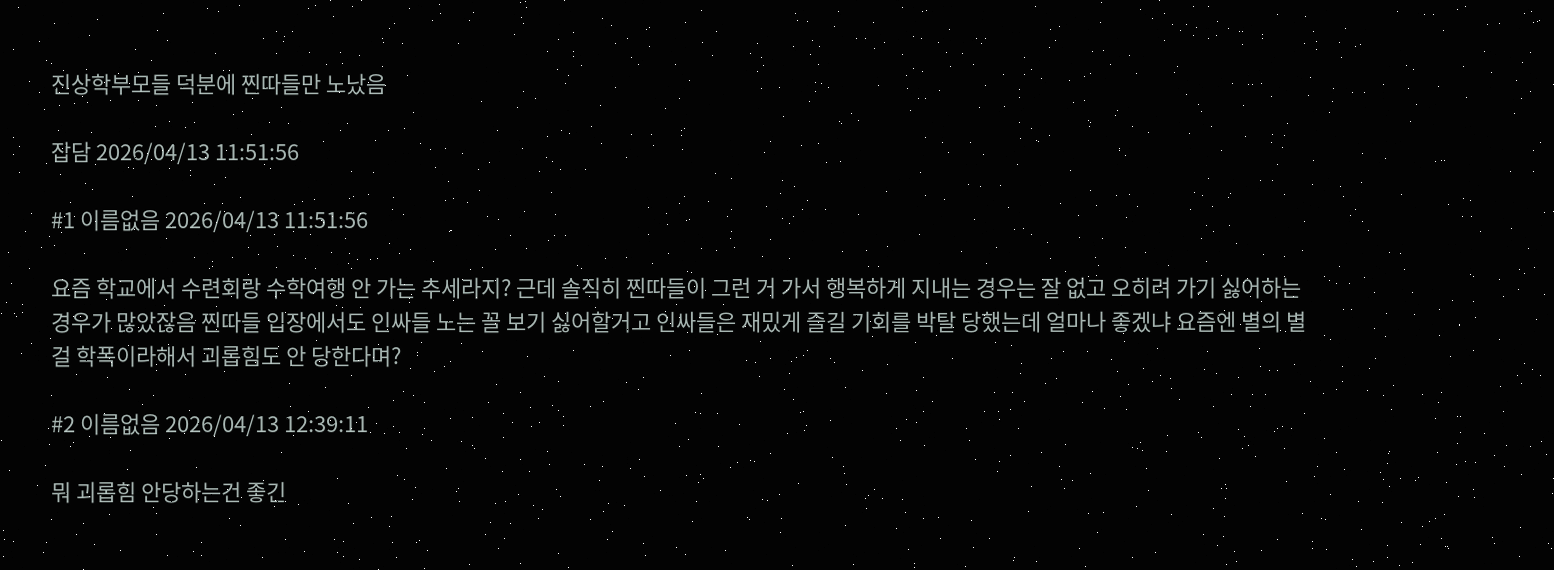진상학부모들 덕분에 찐따들만 노났음

잡담 2026/04/13 11:51:56

#1 이름없음 2026/04/13 11:51:56

요즘 학교에서 수련회랑 수학여행 안 가는 추세라지? 근데 솔직히 찐따들이 그런 거 가서 행복하게 지내는 경우는 잘 없고 오히려 가기 싫어하는 경우가 많았잖음 찐따들 입장에서도 인싸들 노는 꼴 보기 싫어할거고 인싸들은 재밌게 즐길 기회를 박탈 당했는데 얼마나 좋겠냐 요즘엔 별의 별 걸 학폭이라해서 괴롭힘도 안 당한다며?

#2 이름없음 2026/04/13 12:39:11

뭐 괴롭힘 안당하는건 좋긴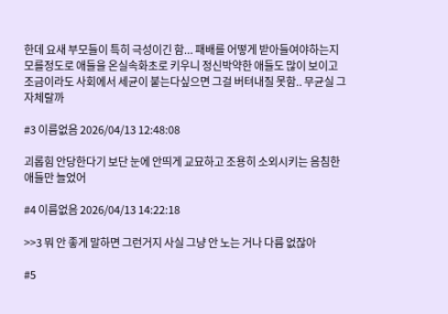한데 요새 부모들이 특히 극성이긴 함... 패배를 어떻게 받아들여야하는지 모를정도로 애들을 온실속화초로 키우니 정신박약한 애들도 많이 보이고 조금이라도 사회에서 세균이 붙는다싶으면 그걸 버텨내질 못함.. 무균실 그 자체랄까

#3 이름없음 2026/04/13 12:48:08

괴롭힘 안당한다기 보단 눈에 안띄게 교묘하고 조용히 소외시키는 음침한 애들만 늘었어

#4 이름없음 2026/04/13 14:22:18

>>3 뭐 안 좋게 말하면 그런거지 사실 그냥 안 노는 거나 다름 없잖아

#5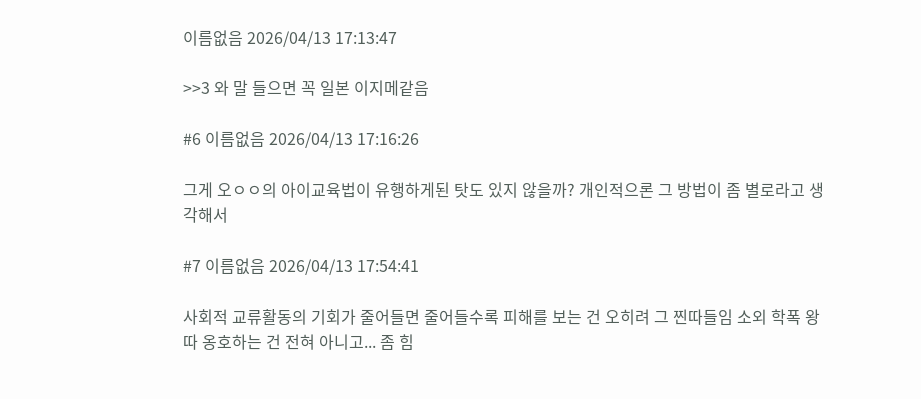이름없음 2026/04/13 17:13:47

>>3 와 말 들으면 꼭 일본 이지메같음

#6 이름없음 2026/04/13 17:16:26

그게 오ㅇㅇ의 아이교육법이 유행하게된 탓도 있지 않을까? 개인적으론 그 방법이 좀 별로라고 생각해서

#7 이름없음 2026/04/13 17:54:41

사회적 교류활동의 기회가 줄어들면 줄어들수록 피해를 보는 건 오히려 그 찐따들임 소외 학폭 왕따 옹호하는 건 전혀 아니고... 좀 힘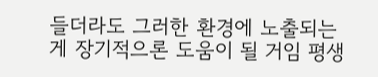들더라도 그러한 환경에 노출되는 게 장기적으론 도움이 될 거임 평생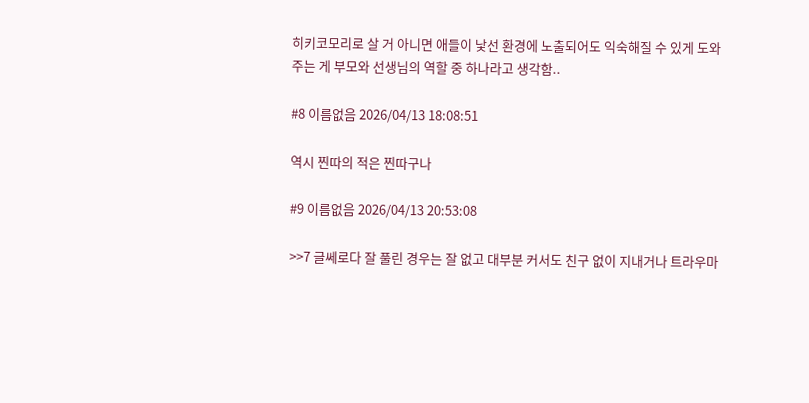히키코모리로 살 거 아니면 애들이 낯선 환경에 노출되어도 익숙해질 수 있게 도와주는 게 부모와 선생님의 역할 중 하나라고 생각함..

#8 이름없음 2026/04/13 18:08:51

역시 찐따의 적은 찐따구나

#9 이름없음 2026/04/13 20:53:08

>>7 글쎄로다 잘 풀린 경우는 잘 없고 대부분 커서도 친구 없이 지내거나 트라우마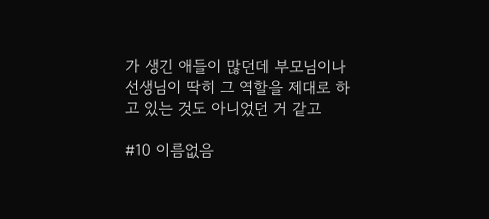가 생긴 애들이 많던데 부모님이나 선생님이 딱히 그 역할을 제대로 하고 있는 것도 아니었던 거 같고

#10 이름없음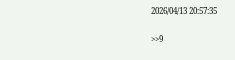2026/04/13 20:57:35

>>9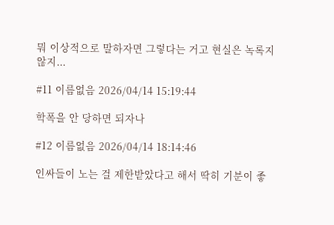뭐 이상적으로 말하자면 그렇다는 거고 현실은 녹록지 않지...

#11 이름없음 2026/04/14 15:19:44

학폭을 안 당하면 되자나

#12 이름없음 2026/04/14 18:14:46

인싸들이 노는 걸 제한받았다고 해서 딱히 기분이 좋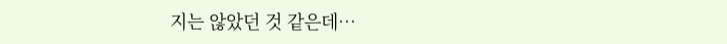지는 않았던 것 같은데…